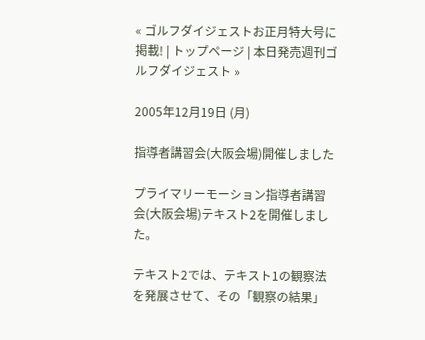« ゴルフダイジェストお正月特大号に掲載! | トップページ | 本日発売週刊ゴルフダイジェスト »

2005年12月19日 (月)

指導者講習会(大阪会場)開催しました

プライマリーモーション指導者講習会(大阪会場)テキスト2を開催しました。

テキスト2では、テキスト1の観察法を発展させて、その「観察の結果」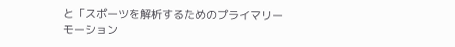と「スポーツを解析するためのプライマリーモーション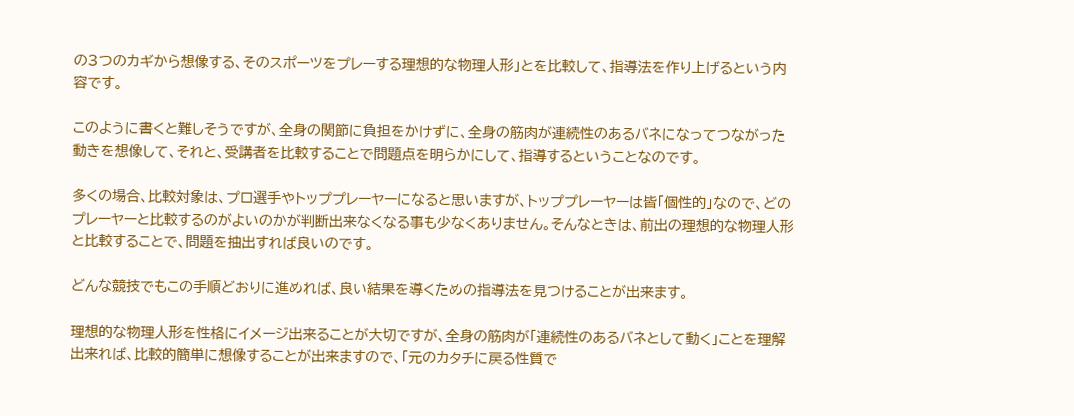の3つのカギから想像する、そのスポーツをプレーする理想的な物理人形」とを比較して、指導法を作り上げるという内容です。

このように書くと難しそうですが、全身の関節に負担をかけずに、全身の筋肉が連続性のあるバネになってつながった動きを想像して、それと、受講者を比較することで問題点を明らかにして、指導するということなのです。

多くの場合、比較対象は、プロ選手やトッププレーヤーになると思いますが、トッププレーヤーは皆「個性的」なので、どのプレーヤーと比較するのがよいのかが判断出来なくなる事も少なくありません。そんなときは、前出の理想的な物理人形と比較することで、問題を抽出すれば良いのです。

どんな競技でもこの手順どおりに進めれば、良い結果を導くための指導法を見つけることが出来ます。

理想的な物理人形を性格にイメージ出来ることが大切ですが、全身の筋肉が「連続性のあるバネとして動く」ことを理解出来れば、比較的簡単に想像することが出来ますので、「元のカタチに戻る性質で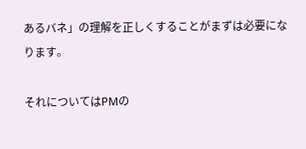あるバネ」の理解を正しくすることがまずは必要になります。

それについてはPMの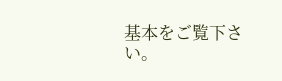基本をご覧下さい。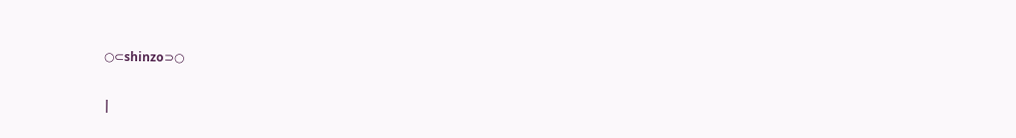○⊂shinzo⊃○

|